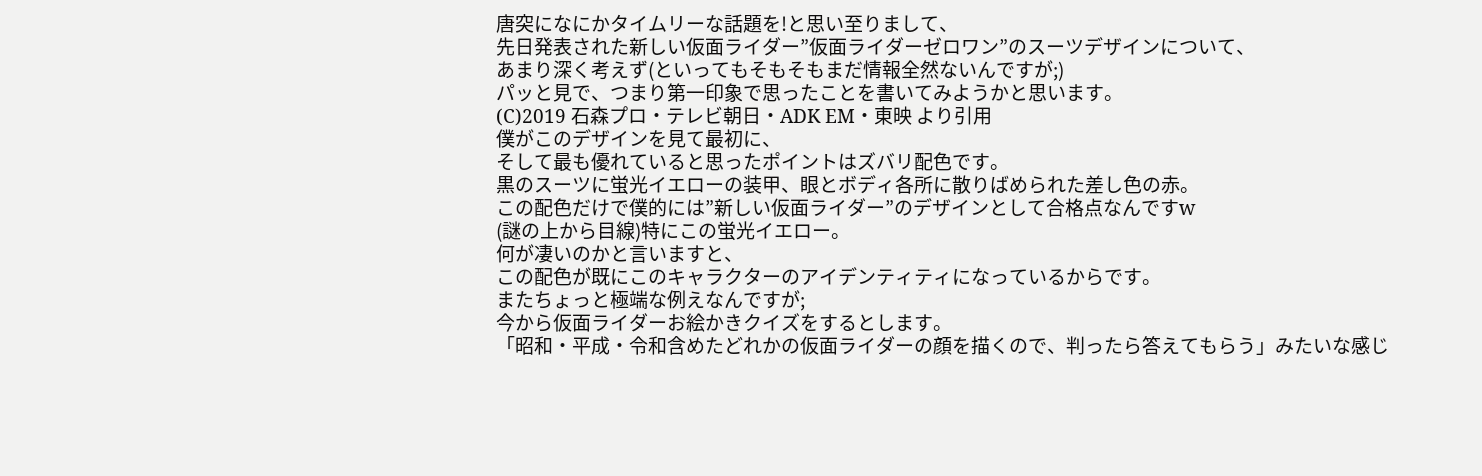唐突になにかタイムリーな話題を!と思い至りまして、
先日発表された新しい仮面ライダー”仮面ライダーゼロワン”のスーツデザインについて、
あまり深く考えず(といってもそもそもまだ情報全然ないんですが;)
パッと見で、つまり第一印象で思ったことを書いてみようかと思います。
(C)2019 石森プロ・テレビ朝日・ADK EM・東映 より引用
僕がこのデザインを見て最初に、
そして最も優れていると思ったポイントはズバリ配色です。
黒のスーツに蛍光イエローの装甲、眼とボディ各所に散りばめられた差し色の赤。
この配色だけで僕的には”新しい仮面ライダー”のデザインとして合格点なんですw
(謎の上から目線)特にこの蛍光イエロー。
何が凄いのかと言いますと、
この配色が既にこのキャラクターのアイデンティティになっているからです。
またちょっと極端な例えなんですが;
今から仮面ライダーお絵かきクイズをするとします。
「昭和・平成・令和含めたどれかの仮面ライダーの顔を描くので、判ったら答えてもらう」みたいな感じ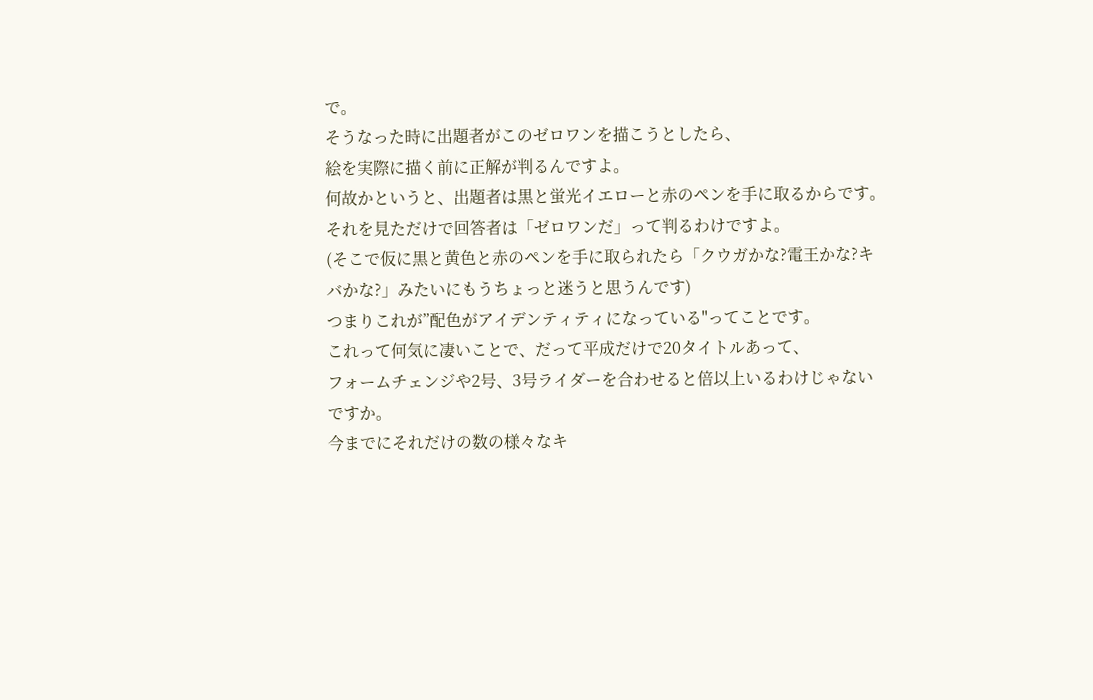で。
そうなった時に出題者がこのゼロワンを描こうとしたら、
絵を実際に描く前に正解が判るんですよ。
何故かというと、出題者は黒と蛍光イエローと赤のペンを手に取るからです。
それを見ただけで回答者は「ゼロワンだ」って判るわけですよ。
(そこで仮に黒と黄色と赤のペンを手に取られたら「クウガかな?電王かな?キバかな?」みたいにもうちょっと迷うと思うんです)
つまりこれが”配色がアイデンティティになっている"ってことです。
これって何気に凄いことで、だって平成だけで20タイトルあって、
フォームチェンジや2号、3号ライダーを合わせると倍以上いるわけじゃないですか。
今までにそれだけの数の様々なキ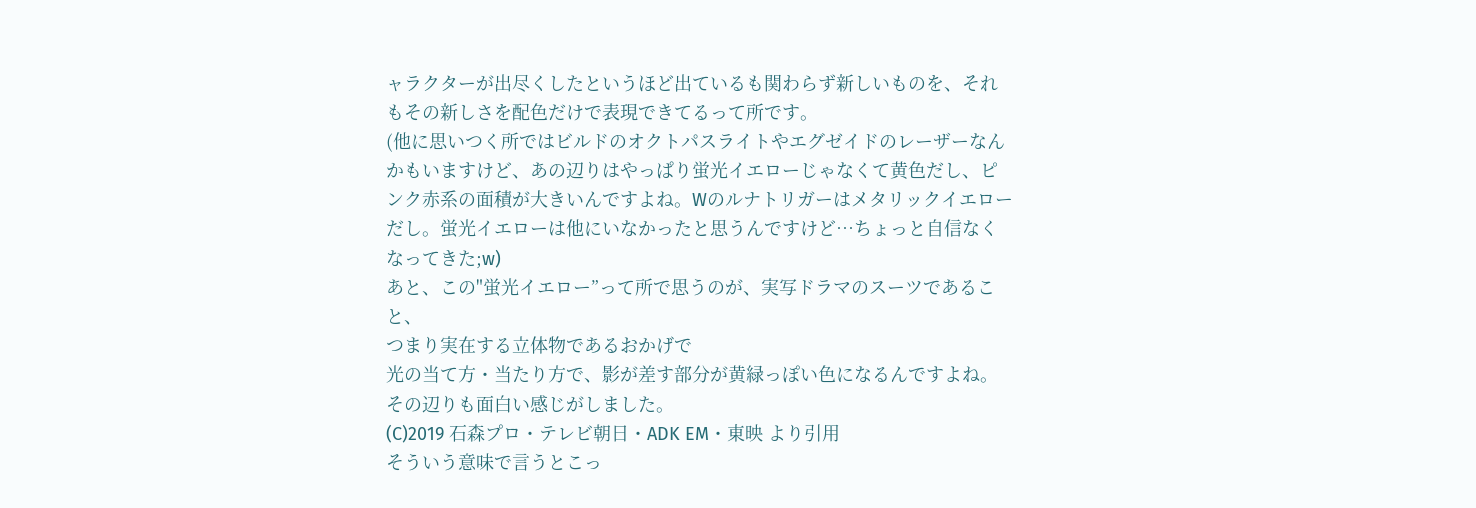ャラクターが出尽くしたというほど出ているも関わらず新しいものを、それもその新しさを配色だけで表現できてるって所です。
(他に思いつく所ではビルドのオクトパスライトやエグゼイドのレーザーなんかもいますけど、あの辺りはやっぱり蛍光イエローじゃなくて黄色だし、ピンク赤系の面積が大きいんですよね。Wのルナトリガーはメタリックイエローだし。蛍光イエローは他にいなかったと思うんですけど…ちょっと自信なくなってきた;w)
あと、この"蛍光イエロー”って所で思うのが、実写ドラマのスーツであること、
つまり実在する立体物であるおかげで
光の当て方・当たり方で、影が差す部分が黄緑っぽい色になるんですよね。
その辺りも面白い感じがしました。
(C)2019 石森プロ・テレビ朝日・ADK EM・東映 より引用
そういう意味で言うとこっ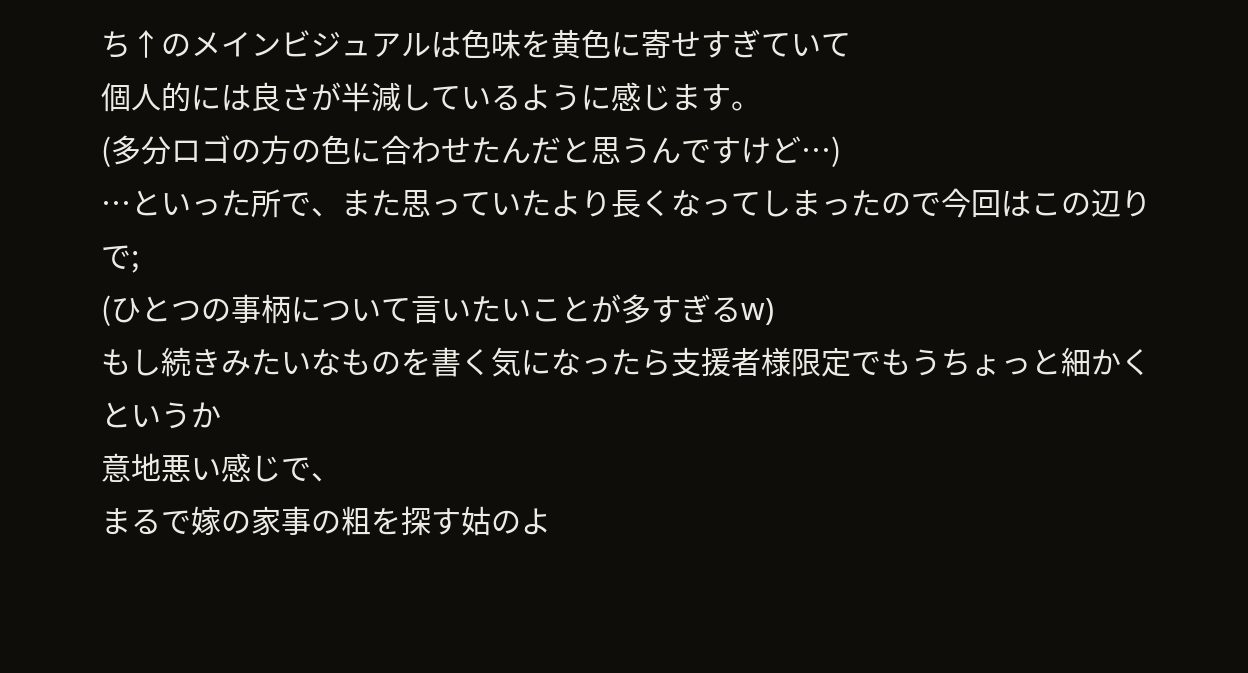ち↑のメインビジュアルは色味を黄色に寄せすぎていて
個人的には良さが半減しているように感じます。
(多分ロゴの方の色に合わせたんだと思うんですけど…)
…といった所で、また思っていたより長くなってしまったので今回はこの辺りで;
(ひとつの事柄について言いたいことが多すぎるw)
もし続きみたいなものを書く気になったら支援者様限定でもうちょっと細かくというか
意地悪い感じで、
まるで嫁の家事の粗を探す姑のよ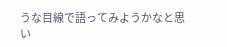うな目線で語ってみようかなと思い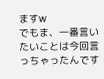ますw
でもま、一番言いたいことは今回言っちゃったんです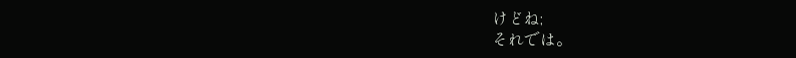けどね;
それでは。